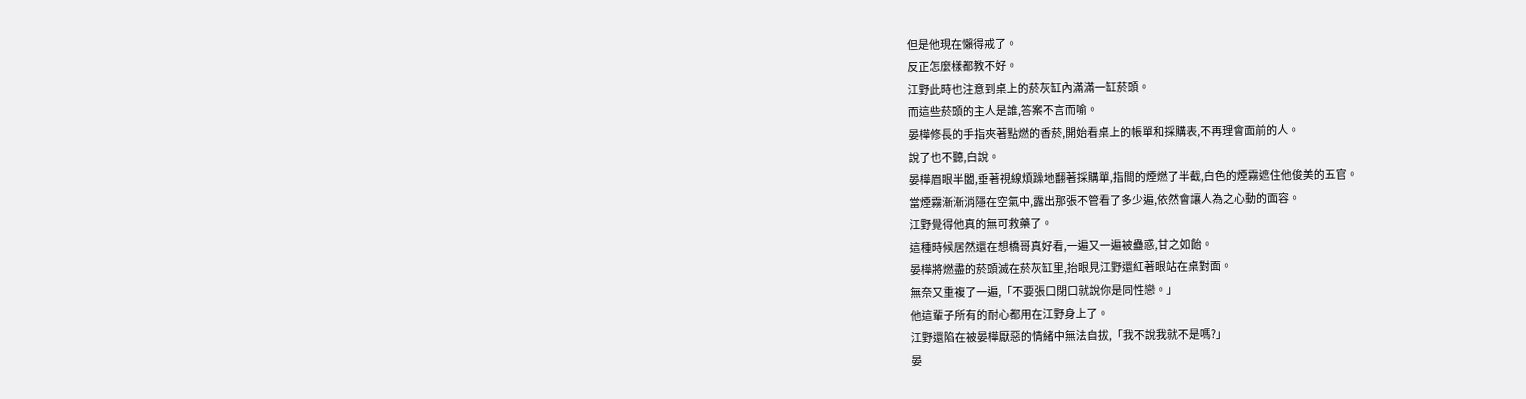但是他現在懶得戒了。
反正怎麼樣都教不好。
江野此時也注意到桌上的菸灰缸內滿滿一缸菸頭。
而這些菸頭的主人是誰,答案不言而喻。
晏樺修長的手指夾著點燃的香菸,開始看桌上的帳單和採購表,不再理會面前的人。
說了也不聽,白說。
晏樺眉眼半闔,垂著視線煩躁地翻著採購單,指間的煙燃了半截,白色的煙霧遮住他俊美的五官。
當煙霧漸漸消隱在空氣中,露出那張不管看了多少遍,依然會讓人為之心動的面容。
江野覺得他真的無可救藥了。
這種時候居然還在想橋哥真好看,一遍又一遍被蠱惑,甘之如飴。
晏樺將燃盡的菸頭滅在菸灰缸里,抬眼見江野還紅著眼站在桌對面。
無奈又重複了一遍,「不要張口閉口就說你是同性戀。」
他這輩子所有的耐心都用在江野身上了。
江野還陷在被晏樺厭惡的情緒中無法自拔,「我不說我就不是嗎?」
晏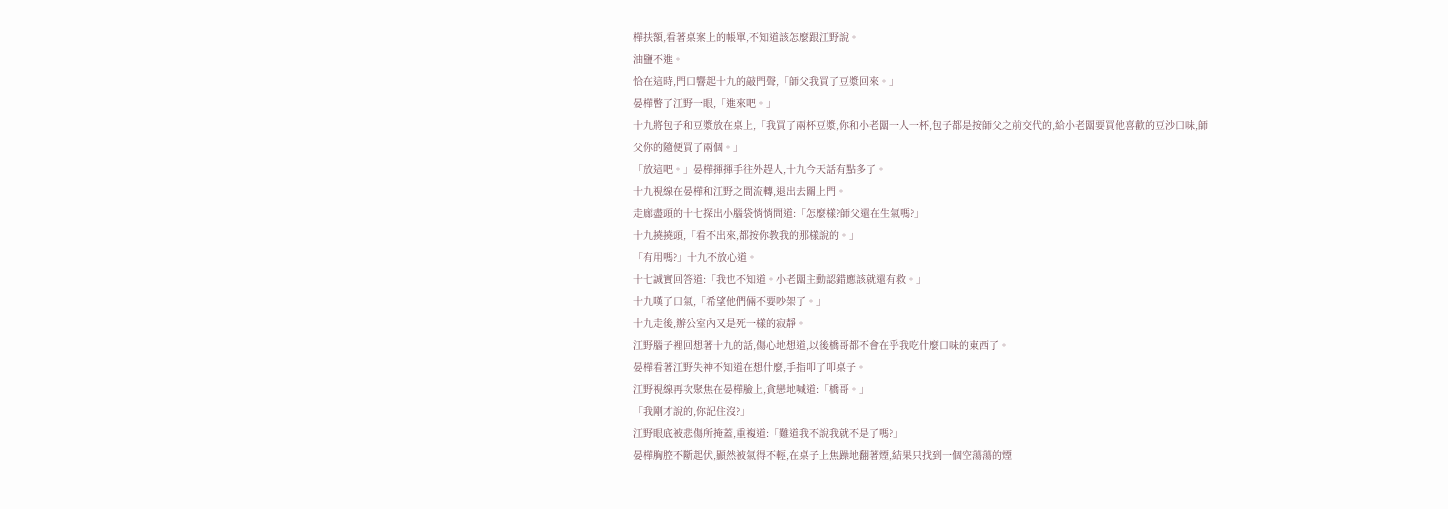樺扶額,看著桌案上的帳單,不知道該怎麼跟江野說。
油鹽不進。
恰在這時,門口響起十九的敲門聲,「師父我買了豆漿回來。」
晏樺瞥了江野一眼,「進來吧。」
十九將包子和豆漿放在桌上,「我買了兩杯豆漿,你和小老闆一人一杯,包子都是按師父之前交代的,給小老闆要買他喜歡的豆沙口味,師父你的隨便買了兩個。」
「放這吧。」晏樺揮揮手往外趕人,十九今天話有點多了。
十九視線在晏樺和江野之間流轉,退出去關上門。
走廊盡頭的十七探出小腦袋悄悄問道:「怎麼樣?師父還在生氣嗎?」
十九撓撓頭,「看不出來,都按你教我的那樣說的。」
「有用嗎?」十九不放心道。
十七誠實回答道:「我也不知道。小老闆主動認錯應該就還有救。」
十九嘆了口氣,「希望他們倆不要吵架了。」
十九走後,辦公室內又是死一樣的寂靜。
江野腦子裡回想著十九的話,傷心地想道,以後橋哥都不會在乎我吃什麼口味的東西了。
晏樺看著江野失神不知道在想什麼,手指叩了叩桌子。
江野視線再次聚焦在晏樺臉上,貪戀地喊道:「橋哥。」
「我剛才說的,你記住沒?」
江野眼底被悲傷所掩蓋,重複道:「難道我不說我就不是了嗎?」
晏樺胸腔不斷起伏,顯然被氣得不輕,在桌子上焦躁地翻著煙,結果只找到一個空蕩蕩的煙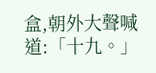盒,朝外大聲喊道:「十九。」